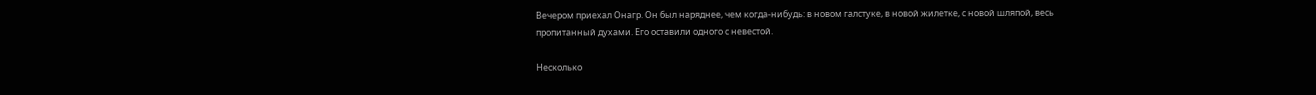Вечером приехал Онагр. Он был наряднее, чем когда-нибудь: в новом галстуке, в новой жилетке, с новой шляпой, весь пропитанный духами. Его оставили одного с невестой.

Несколько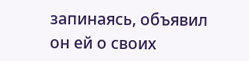запинаясь, объявил он ей о своих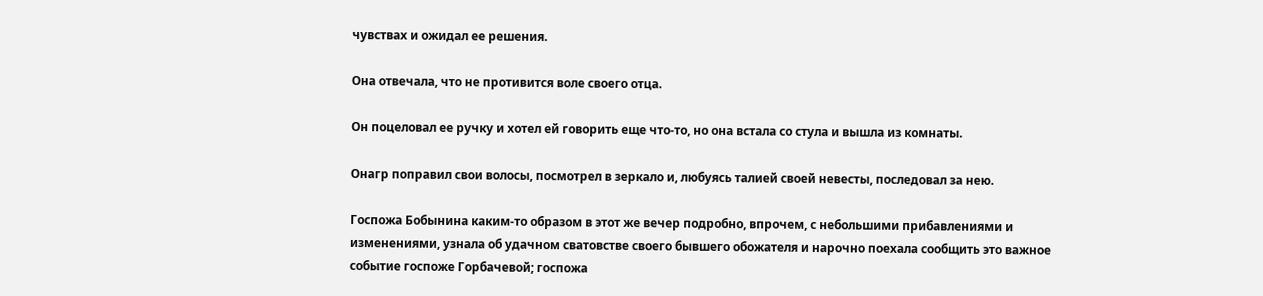чувствах и ожидал ее решения.

Она отвечала, что не противится воле своего отца.

Он поцеловал ее ручку и хотел ей говорить еще что-то, но она встала со стула и вышла из комнаты.

Онагр поправил свои волосы, посмотрел в зеркало и, любуясь талией своей невесты, последовал за нею.

Госпожа Бобынина каким-то образом в этот же вечер подробно, впрочем, с небольшими прибавлениями и изменениями, узнала об удачном сватовстве своего бывшего обожателя и нарочно поехала сообщить это важное событие госпоже Горбачевой; госпожа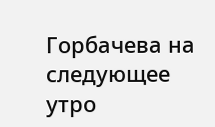Горбачева на следующее утро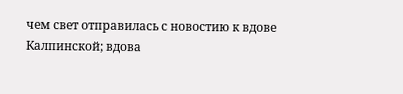чем свет отправилась с новостию к вдове Калпинской; вдова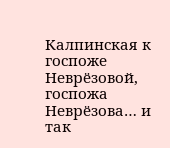Калпинская к госпоже Неврёзовой, госпожа Неврёзова… и так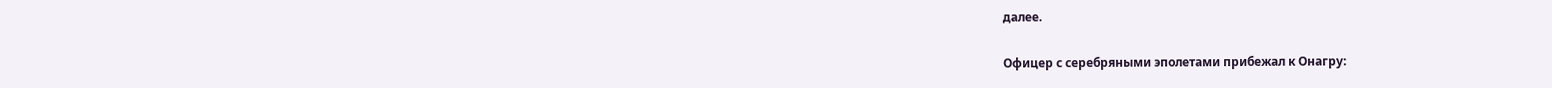далее.

Офицер с серебряными эполетами прибежал к Онагру: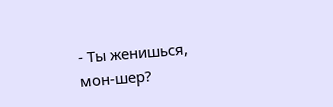- Ты женишься, мон-шер?